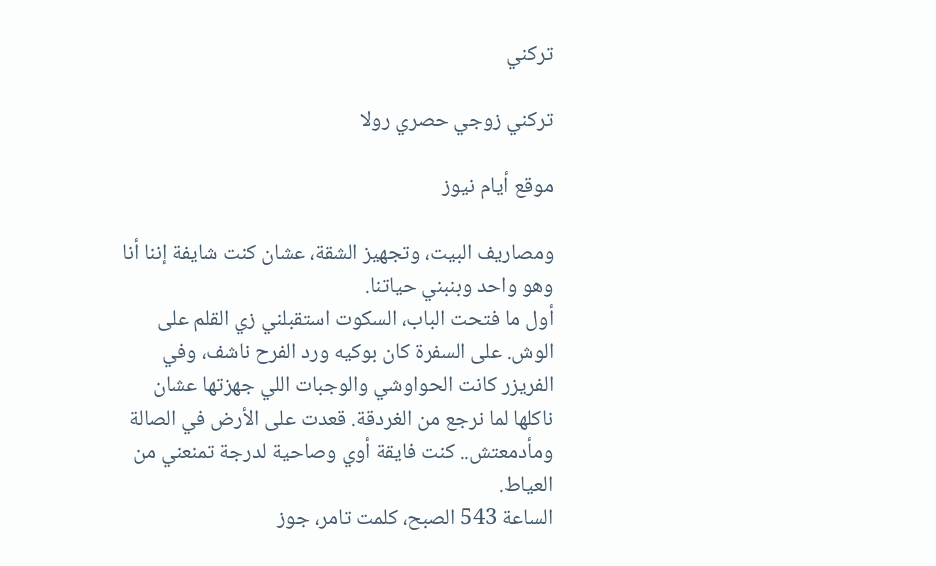تركني

تركني زوجي حصري رولا

موقع أيام نيوز

ومصاريف البيت، وتجهيز الشقة، عشان كنت شايفة إننا أنا وهو واحد وبنبني حياتنا.
أول ما فتحت الباب، السكوت استقبلني زي القلم على الوش. على السفرة كان بوكيه ورد الفرح ناشف، وفي الفريزر كانت الحواوشي والوجبات اللي جهزتها عشان ناكلها لما نرجع من الغردقة. قعدت على الأرض في الصالة ومأدمعتش.. كنت فايقة أوي وصاحية لدرجة تمنعني من العياط.
الساعة 543 الصبح، كلمت تامر، جوز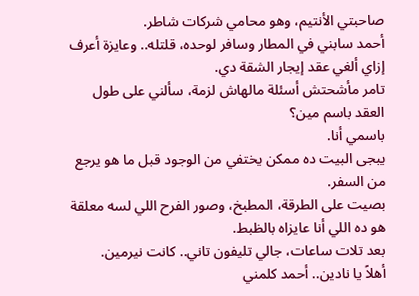صاحبتي الأنتيم، وهو محامي شركات شاطر.
أحمد سابني في المطار وسافر لوحده، قلتله.. وعايزة أعرف إزاي ألغي عقد إيجار الشقة دي.
تامر مأشحتش أسئلة مالهاش لزمة، سألني على طول
العقد باسم مين؟
باسمي أنا.
يبجى البيت ده ممكن يختفي من الوجود قبل ما هو يرجع من السفر.
بصيت على الطرقة، المطبخ، وصور الفرح اللي لسه معلقة
هو ده اللي أنا عايزاه بالظبط.
بعد تلات ساعات، جالي تليفون تاني.. كانت نيرمين.
أهلاً يا نادين.. أحمد كلمني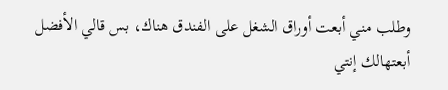وطلب مني أبعت أوراق الشغل على الفندق هناك، بس قالي الأفضل أبعتهالك إنتي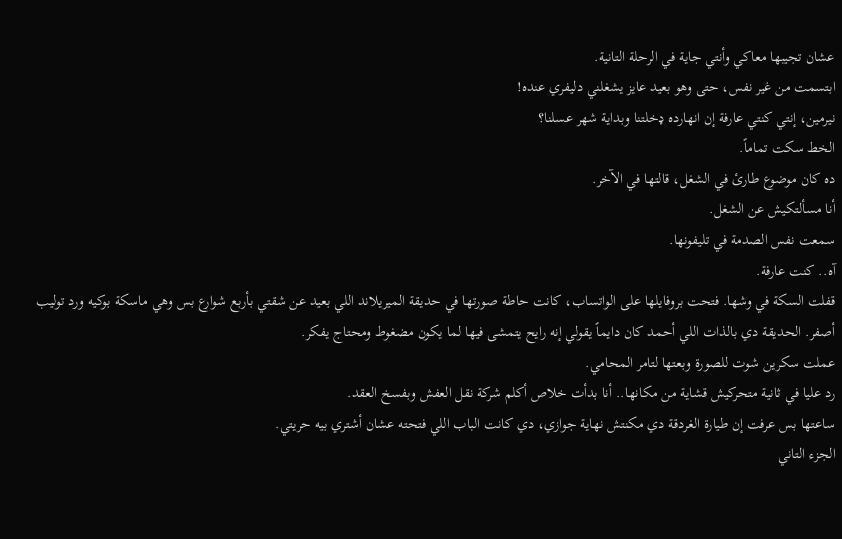عشان تجيبها معاكي وأنتي جاية في الرحلة التانية.
ابتسمت من غير نفس، حتى وهو بعيد عايز يشغلني دليفري عنده!
نيرمين، إنتي كنتي عارفة إن انهارده ډخلتنا وبداية شهر عسلنا؟
الخط سكت تماماً.
ده كان موضوع طارئ في الشغل، قالتها في الآخر.
أنا مسألتكيش عن الشغل.
سمعت نفس الصدمة في تليفونها.
آه.. كنت عارفة.
قفلت السكة في وشها. فتحت بروفايلها على الواتساب، كانت حاطة صورتها في حديقة الميريلاند اللي بعيد عن شقتي بأربع شوارع بس وهي ماسكة بوكيه ورد توليب أصفر. الحديقة دي بالذات اللي أحمد كان دايماً يقولي إنه رايح يتمشى فيها لما يكون مضغوط ومحتاج يفكر.
عملت سكرين شوت للصورة وبعتها لتامر المحامي.
رد عليا في ثانية متحركيش قشاية من مكانها.. أنا بدأت خلاص أكلم شركة نقل العفش وبفسخ العقد.
ساعتها بس عرفت إن طيارة الغردقة دي مكنتش نهاية جوازي، دي كانت الباب اللي فتحته عشان أشتري بيه حريتي.
الجزء التاني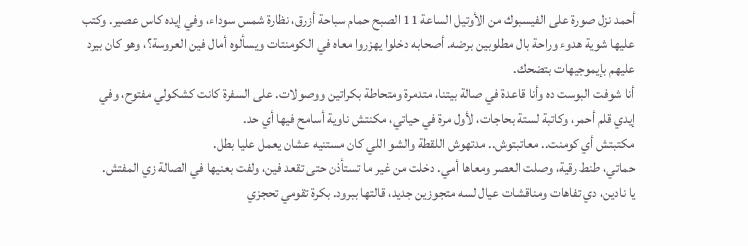أحمد نزل صورة على الفيسبوك من الأوتيل الساعة 11 الصبح حمام سباحة أزرق، نظارة شمس سوداء، وفي إيده كاس عصير. وكتب عليها شوية هدوء وراحة بال مطلوبين برضه. أصحابه دخلوا يهزروا معاه في الكومنتات ويسألوه أمال فين العروسة؟، وهو كان بيرد عليهم بإيموجيهات بتضحك.
أنا شوفت البوست ده وأنا قاعدة في صالة بيتنا، متدمرة ومتحاطة بكراتين ووصولات. على السفرة كانت كشكولي مفتوح، وفي إيدي قلم أحمر، وكاتبة لستة بحاجات، لأول مرة في حياتي، مكنتش ناوية أسامح فيها أي حد.
مكتبتش أي كومنت.. معاتبتوش.. مدتهوش اللقطة والشو اللي كان مستنيه عشان يعمل عليا بطل.
حماتي، طنط رقية، وصلت العصر ومعاها أمي. دخلت من غير ما تستأذن حتى تقعد فين، ولفت بعنيها في الصالة زي المفتش.
يا نادين، دي تفاهات ومناقشات عيال لسه متجوزين جديد، قالتها ببرود. بكرة تقومي تحجزي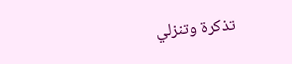تذكرة وتنزلي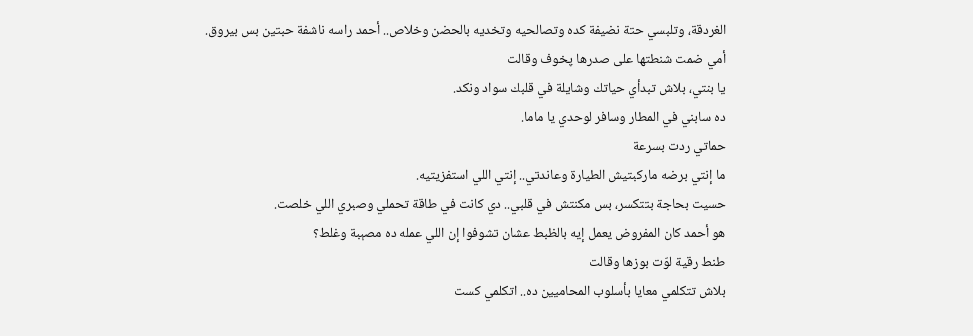الغردقة، وتلبسي حتة نضيفة كده وتصالحيه وتخديه بالحضن وخلاص.. أحمد راسه ناشفة حبتين بس بيروق.
أمي ضمت شنطتها على صدرها پخوف وقالت
يا بنتي، بلاش تبدأي حياتك وشايلة في قلبك سواد ونكد.
ده سابني في المطار وسافر لوحدي يا ماما.
حماتي ردت بسرعة
ما إنتي برضه ماركبتيش الطيارة وعاندتي.. إنتي اللي استفزيتيه.
حسيت بحاجة بتتكسر، بس مكنتش في قلبي.. دي كانت في طاقة تحملي وصبري اللي خلصت.
هو أحمد كان المفروض يعمل إيه بالظبط عشان تشوفوا إن اللي عمله ده مصېبة وغلط؟
طنط رقية لوّت بوزها وقالت
بلاش تتكلمي معايا بأسلوب المحاميين ده.. اتكلمي كست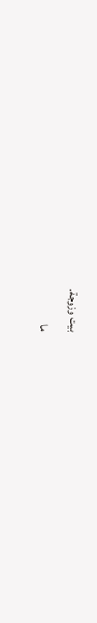بيت وزوجة.
ما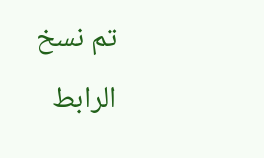تم نسخ الرابط